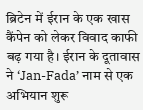ब्रिटेन में ईरान के एक खास कैंपेन को लेकर विवाद काफी बढ़ गया है। ईरान के दूतावास ने ‘Jan-Fada’ नाम से एक अभियान शुरू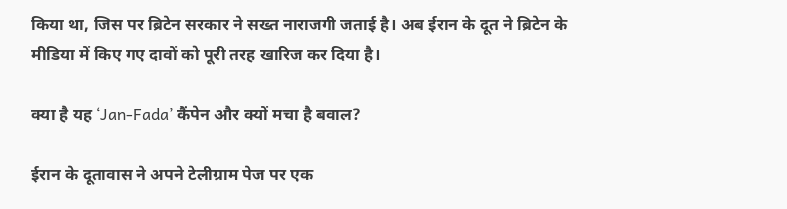किया था, जिस पर ब्रिटेन सरकार ने सख्त नाराजगी जताई है। अब ईरान के दूत ने ब्रिटेन के मीडिया में किए गए दावों को पूरी तरह खारिज कर दिया है।

क्या है यह ‘Jan-Fada’ कैंपेन और क्यों मचा है बवाल?

ईरान के दूतावास ने अपने टेलीग्राम पेज पर एक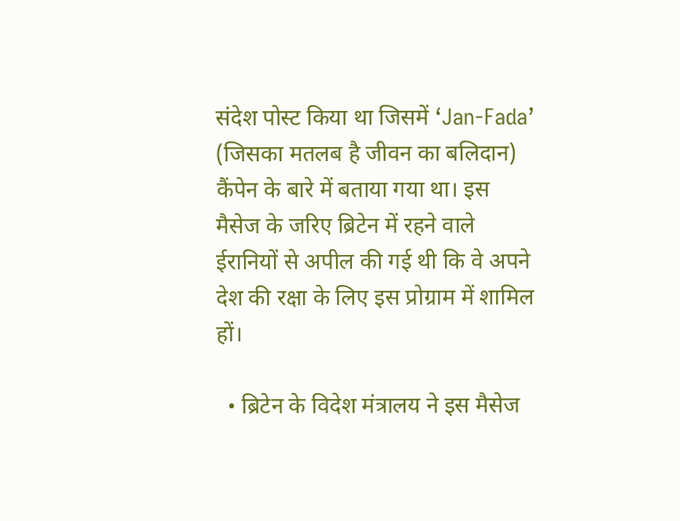संदेश पोस्ट किया था जिसमें ‘Jan-Fada’ (जिसका मतलब है जीवन का बलिदान) कैंपेन के बारे में बताया गया था। इस मैसेज के जरिए ब्रिटेन में रहने वाले ईरानियों से अपील की गई थी कि वे अपने देश की रक्षा के लिए इस प्रोग्राम में शामिल हों।

  • ब्रिटेन के विदेश मंत्रालय ने इस मैसेज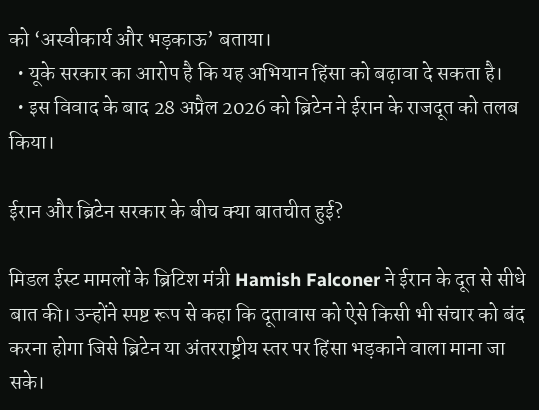को ‘अस्वीकार्य और भड़काऊ’ बताया।
  • यूके सरकार का आरोप है कि यह अभियान हिंसा को बढ़ावा दे सकता है।
  • इस विवाद के बाद 28 अप्रैल 2026 को ब्रिटेन ने ईरान के राजदूत को तलब किया।

ईरान और ब्रिटेन सरकार के बीच क्या बातचीत हुई?

मिडल ईस्ट मामलों के ब्रिटिश मंत्री Hamish Falconer ने ईरान के दूत से सीधे बात की। उन्होंने स्पष्ट रूप से कहा कि दूतावास को ऐसे किसी भी संचार को बंद करना होगा जिसे ब्रिटेन या अंतरराष्ट्रीय स्तर पर हिंसा भड़काने वाला माना जा सके।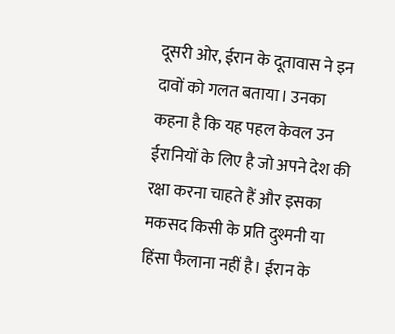दूसरी ओर, ईरान के दूतावास ने इन दावों को गलत बताया। उनका कहना है कि यह पहल केवल उन ईरानियों के लिए है जो अपने देश की रक्षा करना चाहते हैं और इसका मकसद किसी के प्रति दुश्मनी या हिंसा फैलाना नहीं है। ईरान के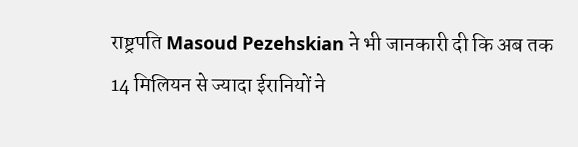राष्ट्रपति Masoud Pezehskian ने भी जानकारी दी कि अब तक 14 मिलियन से ज्यादा ईरानियों ने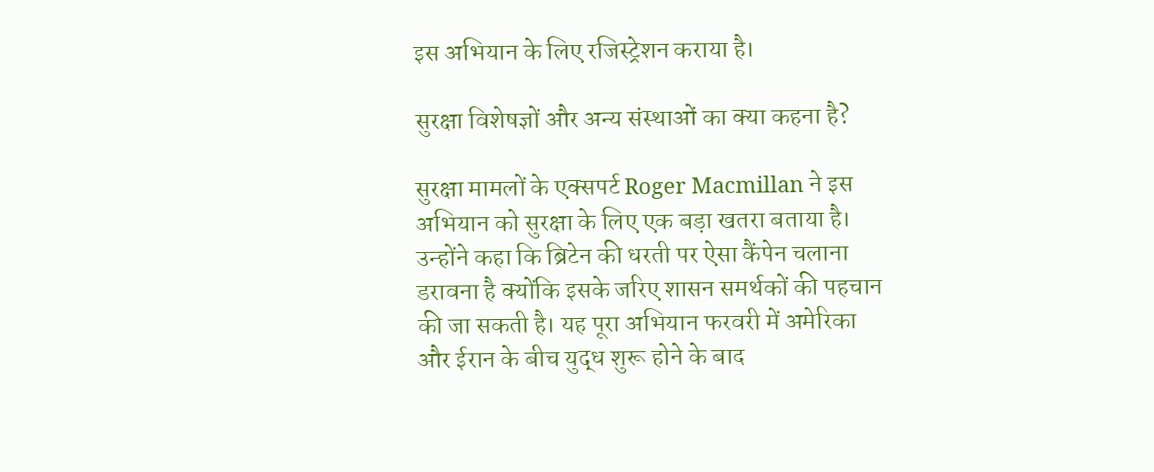इस अभियान के लिए रजिस्ट्रेशन कराया है।

सुरक्षा विशेषज्ञों और अन्य संस्थाओं का क्या कहना है?

सुरक्षा मामलों के एक्सपर्ट Roger Macmillan ने इस अभियान को सुरक्षा के लिए एक बड़ा खतरा बताया है। उन्होंने कहा कि ब्रिटेन की धरती पर ऐसा कैंपेन चलाना डरावना है क्योंकि इसके जरिए शासन समर्थकों की पहचान की जा सकती है। यह पूरा अभियान फरवरी में अमेरिका और ईरान के बीच युद्ध शुरू होने के बाद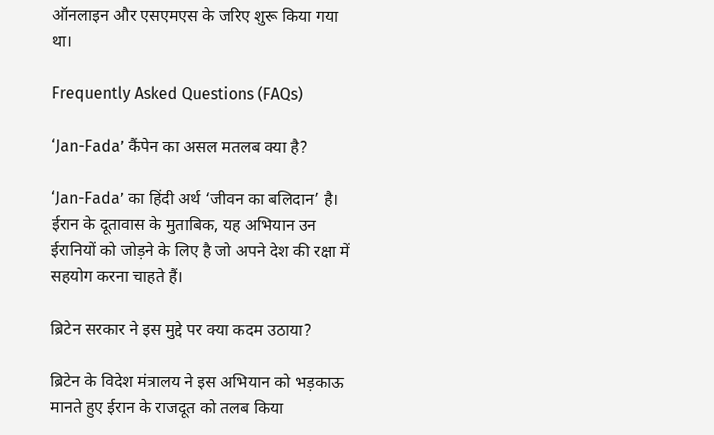ऑनलाइन और एसएमएस के जरिए शुरू किया गया था।

Frequently Asked Questions (FAQs)

‘Jan-Fada’ कैंपेन का असल मतलब क्या है?

‘Jan-Fada’ का हिंदी अर्थ ‘जीवन का बलिदान’ है। ईरान के दूतावास के मुताबिक, यह अभियान उन ईरानियों को जोड़ने के लिए है जो अपने देश की रक्षा में सहयोग करना चाहते हैं।

ब्रिटेन सरकार ने इस मुद्दे पर क्या कदम उठाया?

ब्रिटेन के विदेश मंत्रालय ने इस अभियान को भड़काऊ मानते हुए ईरान के राजदूत को तलब किया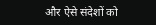और ऐसे संदेशों को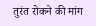तुरंत रोकने की मांग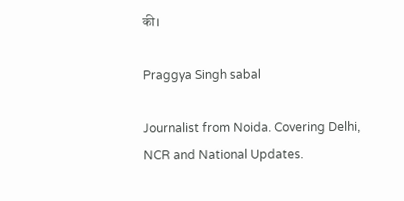की।

Praggya Singh sabal

Journalist from Noida. Covering Delhi, NCR and National Updates.